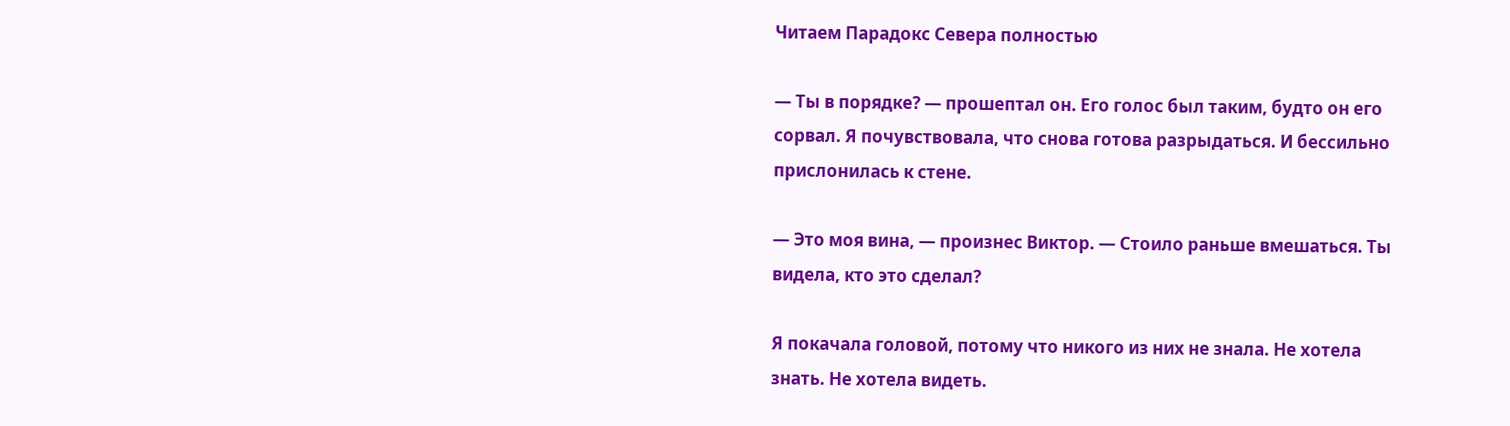Читаем Парадокс Севера полностью

— Ты в порядке? — прошептал он. Его голос был таким, будто он его сорвал. Я почувствовала, что снова готова разрыдаться. И бессильно прислонилась к стене.

— Это моя вина, — произнес Виктор. — Стоило раньше вмешаться. Ты видела, кто это сделал?

Я покачала головой, потому что никого из них не знала. Не хотела знать. Не хотела видеть.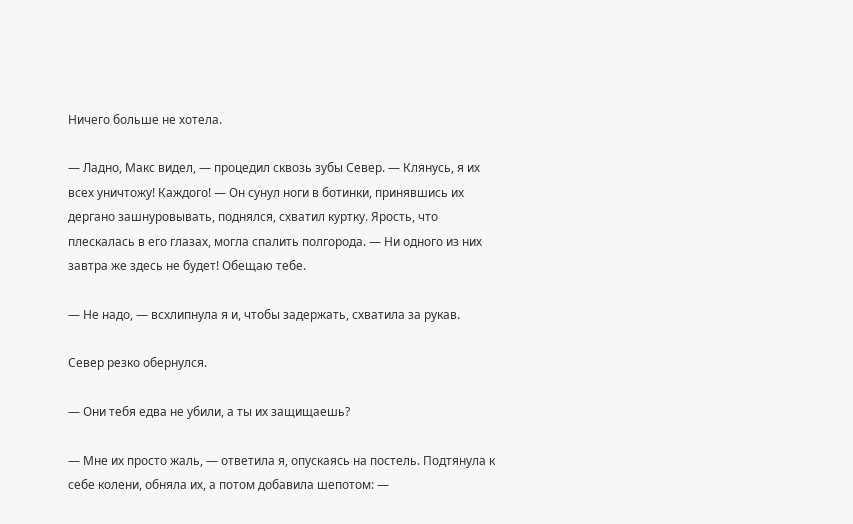Ничего больше не хотела.

— Ладно, Макс видел, — процедил сквозь зубы Север. — Клянусь, я их всех уничтожу! Каждого! — Он сунул ноги в ботинки, принявшись их дергано зашнуровывать, поднялся, схватил куртку. Ярость, что плескалась в его глазах, могла спалить полгорода. — Ни одного из них завтра же здесь не будет! Обещаю тебе.

— Не надо, — всхлипнула я и, чтобы задержать, схватила за рукав.

Север резко обернулся.

— Они тебя едва не убили, а ты их защищаешь?

— Мне их просто жаль, — ответила я, опускаясь на постель. Подтянула к себе колени, обняла их, а потом добавила шепотом: —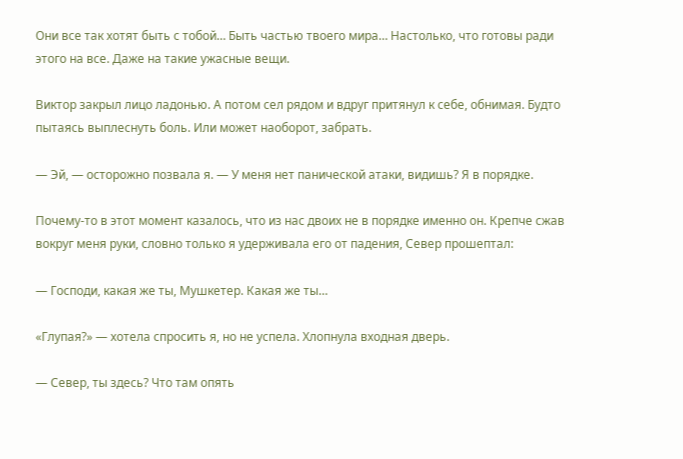Они все так хотят быть с тобой… Быть частью твоего мира… Настолько, что готовы ради этого на все. Даже на такие ужасные вещи.

Виктор закрыл лицо ладонью. А потом сел рядом и вдруг притянул к себе, обнимая. Будто пытаясь выплеснуть боль. Или может наоборот, забрать.

— Эй, — осторожно позвала я. — У меня нет панической атаки, видишь? Я в порядке.

Почему-то в этот момент казалось, что из нас двоих не в порядке именно он. Крепче сжав вокруг меня руки, словно только я удерживала его от падения, Север прошептал:

— Господи, какая же ты, Мушкетер. Какая же ты…

«Глупая?» — хотела спросить я, но не успела. Хлопнула входная дверь.

— Север, ты здесь? Что там опять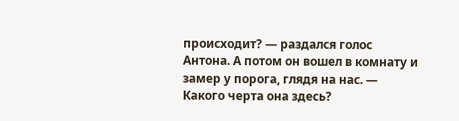происходит? — раздался голос Антона. А потом он вошел в комнату и замер у порога, глядя на нас. — Какого черта она здесь?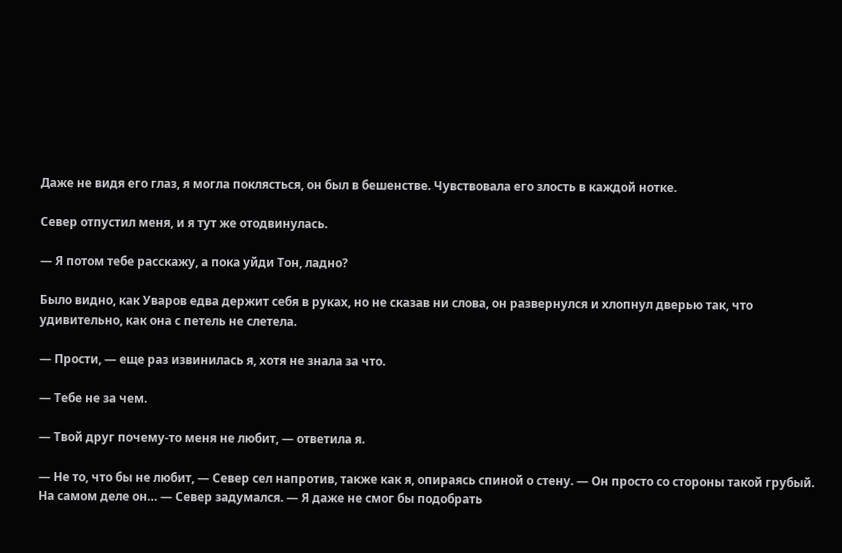Даже не видя его глаз, я могла поклясться, он был в бешенстве. Чувствовала его злость в каждой нотке.

Север отпустил меня, и я тут же отодвинулась.

— Я потом тебе расскажу, а пока уйди Тон, ладно?

Было видно, как Уваров едва держит себя в руках, но не сказав ни слова, он развернулся и хлопнул дверью так, что удивительно, как она с петель не слетела.

— Прости, — еще раз извинилась я, хотя не знала за что.

— Тебе не за чем.

— Твой друг почему-то меня не любит, — ответила я.

— Не то, что бы не любит, — Север сел напротив, также как я, опираясь спиной о стену. — Он просто со стороны такой грубый. На самом деле он… — Север задумался. — Я даже не смог бы подобрать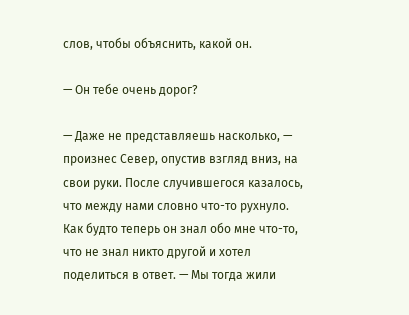слов, чтобы объяснить, какой он.

— Он тебе очень дорог?

— Даже не представляешь насколько, — произнес Север, опустив взгляд вниз, на свои руки. После случившегося казалось, что между нами словно что-то рухнуло. Как будто теперь он знал обо мне что-то, что не знал никто другой и хотел поделиться в ответ. — Мы тогда жили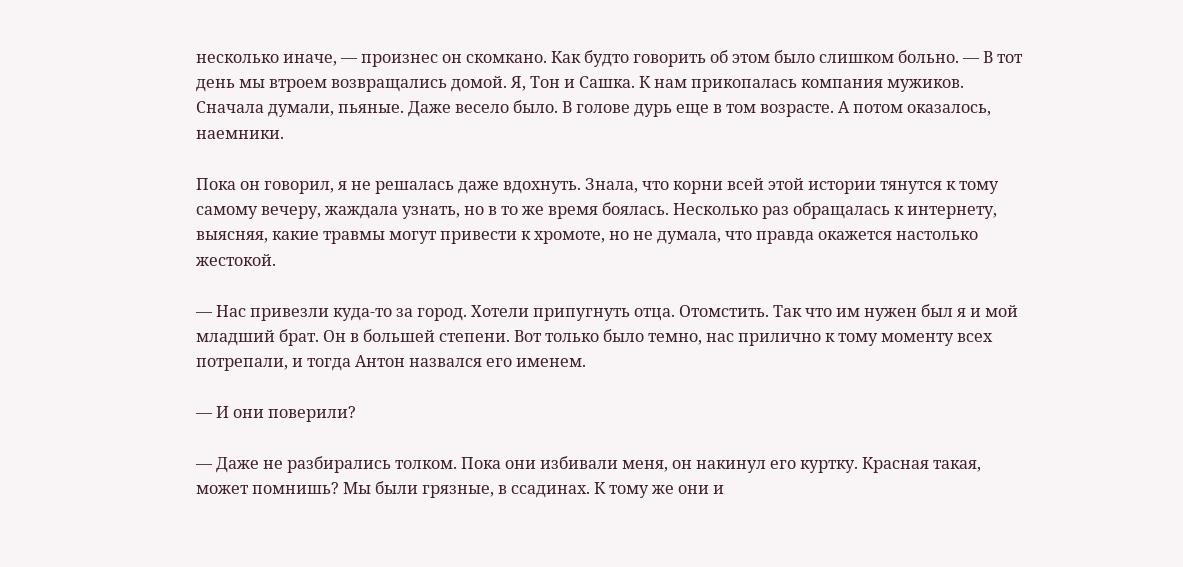несколько иначе, — произнес он скомкано. Как будто говорить об этом было слишком больно. — В тот день мы втроем возвращались домой. Я, Тон и Сашка. К нам прикопалась компания мужиков. Сначала думали, пьяные. Даже весело было. В голове дурь еще в том возрасте. А потом оказалось, наемники.

Пока он говорил, я не решалась даже вдохнуть. Знала, что корни всей этой истории тянутся к тому самому вечеру, жаждала узнать, но в то же время боялась. Несколько раз обращалась к интернету, выясняя, какие травмы могут привести к хромоте, но не думала, что правда окажется настолько жестокой.

— Нас привезли куда-то за город. Хотели припугнуть отца. Отомстить. Так что им нужен был я и мой младший брат. Он в большей степени. Вот только было темно, нас прилично к тому моменту всех потрепали, и тогда Антон назвался его именем.

— И они поверили?

— Даже не разбирались толком. Пока они избивали меня, он накинул его куртку. Красная такая, может помнишь? Мы были грязные, в ссадинах. К тому же они и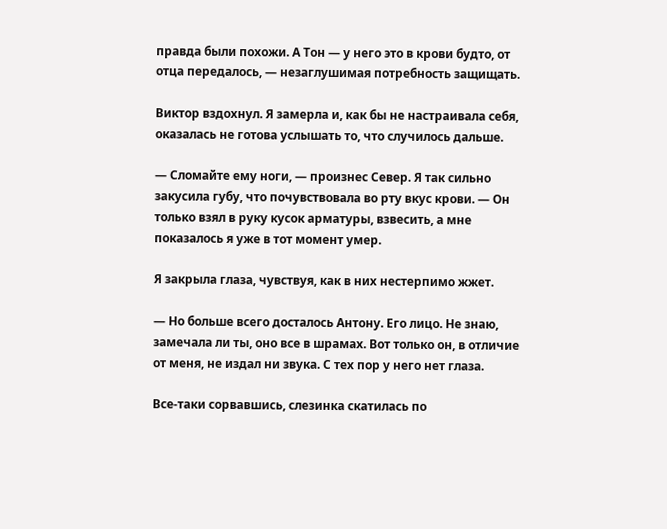правда были похожи. А Тон — у него это в крови будто, от отца передалось, — незаглушимая потребность защищать.

Виктор вздохнул. Я замерла и, как бы не настраивала себя, оказалась не готова услышать то, что случилось дальше.

— Сломайте ему ноги, — произнес Север. Я так сильно закусила губу, что почувствовала во рту вкус крови. — Он только взял в руку кусок арматуры, взвесить, а мне показалось я уже в тот момент умер.

Я закрыла глаза, чувствуя, как в них нестерпимо жжет.

— Но больше всего досталось Антону. Его лицо. Не знаю, замечала ли ты, оно все в шрамах. Вот только он, в отличие от меня, не издал ни звука. С тех пор у него нет глаза.

Все-таки сорвавшись, слезинка скатилась по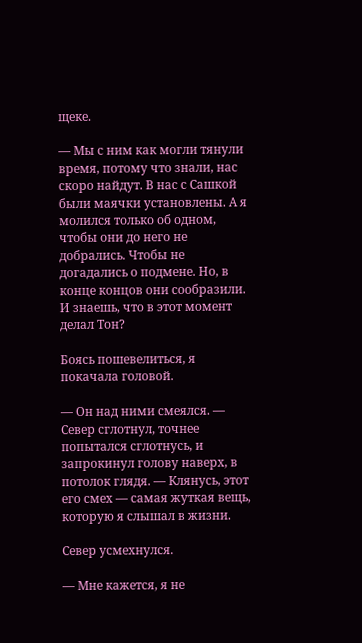щеке.

— Мы с ним как могли тянули время, потому что знали, нас скоро найдут. В нас с Сашкой были маячки установлены. А я молился только об одном, чтобы они до него не добрались. Чтобы не догадались о подмене. Но, в конце концов они сообразили. И знаешь, что в этот момент делал Тон?

Боясь пошевелиться, я покачала головой.

— Он над ними смеялся. — Север сглотнул, точнее попытался сглотнусь, и запрокинул голову наверх, в потолок глядя. — Клянусь, этот его смех — самая жуткая вещь, которую я слышал в жизни.

Север усмехнулся.

— Мне кажется, я не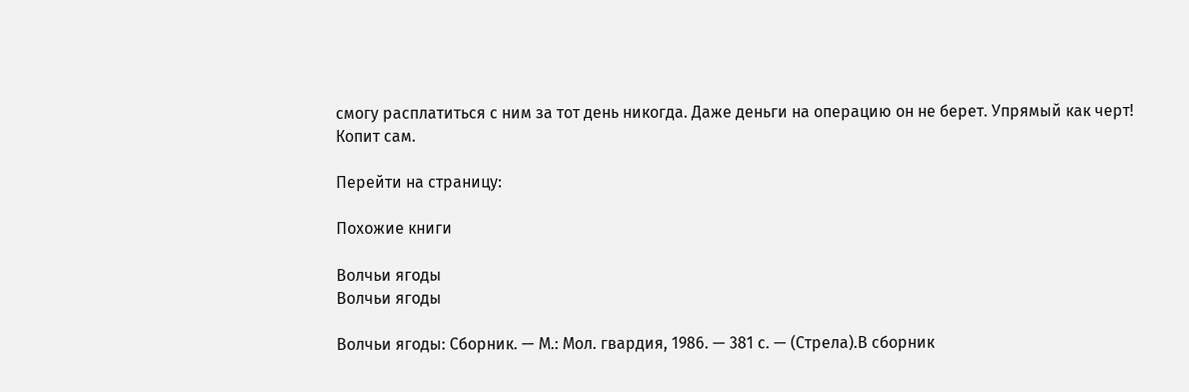смогу расплатиться с ним за тот день никогда. Даже деньги на операцию он не берет. Упрямый как черт! Копит сам.

Перейти на страницу:

Похожие книги

Волчьи ягоды
Волчьи ягоды

Волчьи ягоды: Сборник. — М.: Мол. гвардия, 1986. — 381 с. — (Стрела).В сборник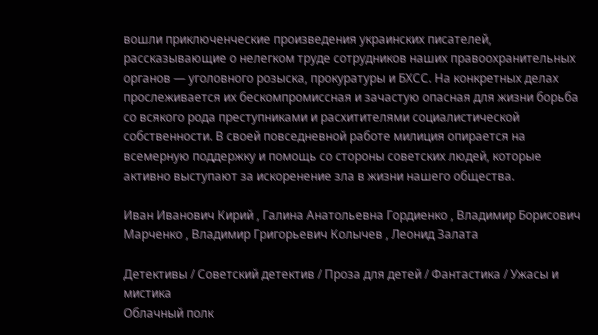вошли приключенческие произведения украинских писателей, рассказывающие о нелегком труде сотрудников наших правоохранительных органов — уголовного розыска, прокуратуры и БХСС. На конкретных делах прослеживается их бескомпромиссная и зачастую опасная для жизни борьба со всякого рода преступниками и расхитителями социалистической собственности. В своей повседневной работе милиция опирается на всемерную поддержку и помощь со стороны советских людей, которые активно выступают за искоренение зла в жизни нашего общества.

Иван Иванович Кирий , Галина Анатольевна Гордиенко , Владимир Борисович Марченко , Владимир Григорьевич Колычев , Леонид Залата

Детективы / Советский детектив / Проза для детей / Фантастика / Ужасы и мистика
Облачный полк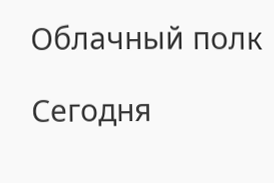Облачный полк

Сегодня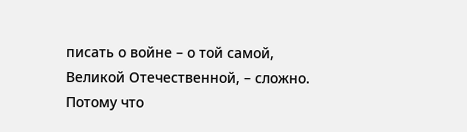писать о войне – о той самой, Великой Отечественной, – сложно. Потому что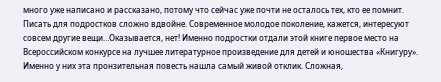много уже написано и рассказано, потому что сейчас уже почти не осталось тех, кто ее помнит. Писать для подростков сложно вдвойне. Современное молодое поколение, кажется, интересуют совсем другие вещи…Оказывается, нет! Именно подростки отдали этой книге первое место на Всероссийском конкурсе на лучшее литературное произведение для детей и юношества «Книгуру». Именно у них эта пронзительная повесть нашла самый живой отклик. Сложная,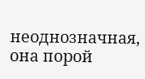неоднозначная, она порой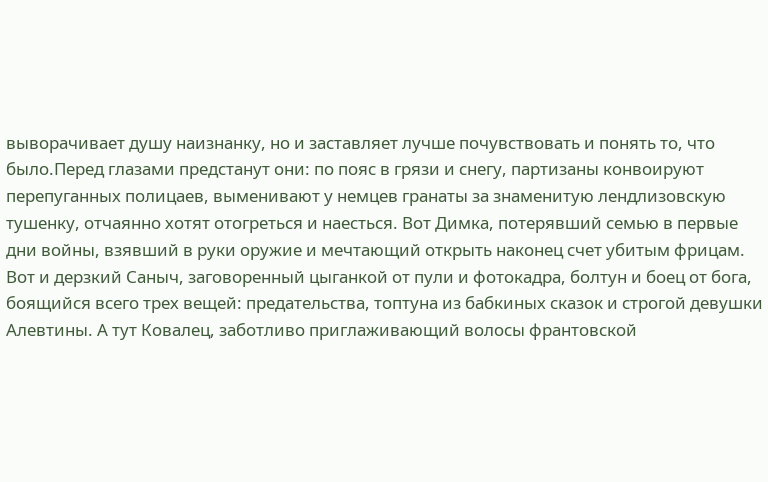выворачивает душу наизнанку, но и заставляет лучше почувствовать и понять то, что было.Перед глазами предстанут они: по пояс в грязи и снегу, партизаны конвоируют перепуганных полицаев, выменивают у немцев гранаты за знаменитую лендлизовскую тушенку, отчаянно хотят отогреться и наесться. Вот Димка, потерявший семью в первые дни войны, взявший в руки оружие и мечтающий открыть наконец счет убитым фрицам. Вот и дерзкий Саныч, заговоренный цыганкой от пули и фотокадра, болтун и боец от бога, боящийся всего трех вещей: предательства, топтуна из бабкиных сказок и строгой девушки Алевтины. А тут Ковалец, заботливо приглаживающий волосы франтовской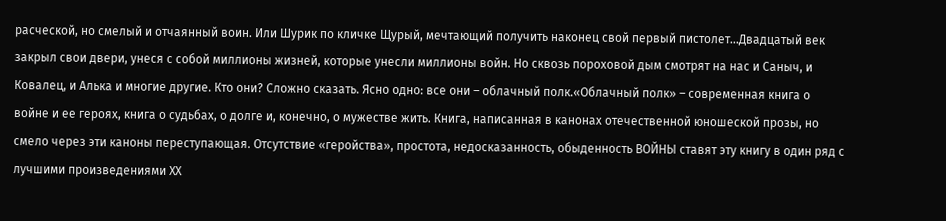расческой, но смелый и отчаянный воин. Или Шурик по кличке Щурый, мечтающий получить наконец свой первый пистолет…Двадцатый век закрыл свои двери, унеся с собой миллионы жизней, которые унесли миллионы войн. Но сквозь пороховой дым смотрят на нас и Саныч, и Ковалец, и Алька и многие другие. Кто они? Сложно сказать. Ясно одно: все они – облачный полк.«Облачный полк» – современная книга о войне и ее героях, книга о судьбах, о долге и, конечно, о мужестве жить. Книга, написанная в канонах отечественной юношеской прозы, но смело через эти каноны переступающая. Отсутствие «геройства», простота, недосказанность, обыденность ВОЙНЫ ставят эту книгу в один ряд с лучшими произведениями ХХ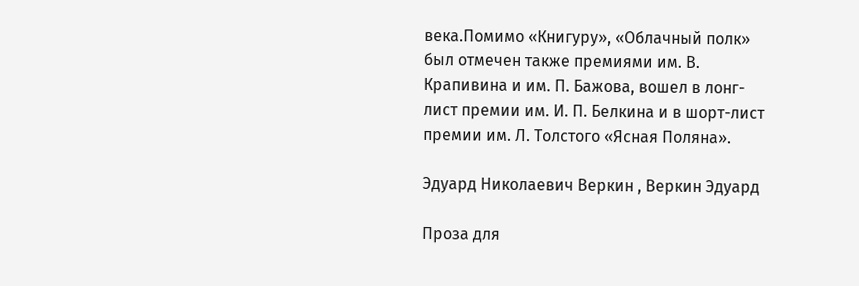века.Помимо «Книгуру», «Облачный полк» был отмечен также премиями им. В. Крапивина и им. П. Бажова, вошел в лонг-лист премии им. И. П. Белкина и в шорт-лист премии им. Л. Толстого «Ясная Поляна».

Эдуард Николаевич Веркин , Веркин Эдуард

Проза для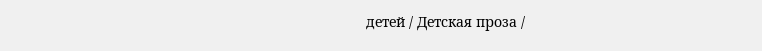детей / Детская проза /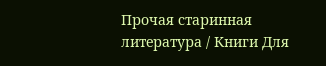Прочая старинная литература / Книги Для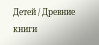Детей / Древние книги